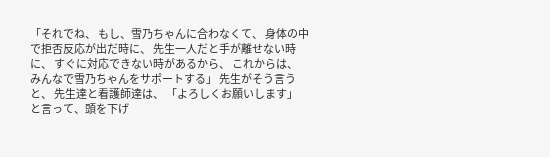「それでね、 もし、雪乃ちゃんに合わなくて、 身体の中で拒否反応が出だ時に、 先生一人だと手が離せない時に、 すぐに対応できない時があるから、 これからは、 みんなで雪乃ちゃんをサポートする」 先生がそう言うと、 先生達と看護師達は、 「よろしくお願いします」 と言って、頭を下げ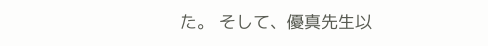た。 そして、優真先生以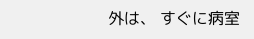外は、 すぐに病室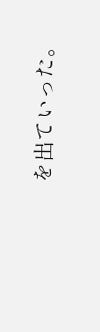を出ていった。